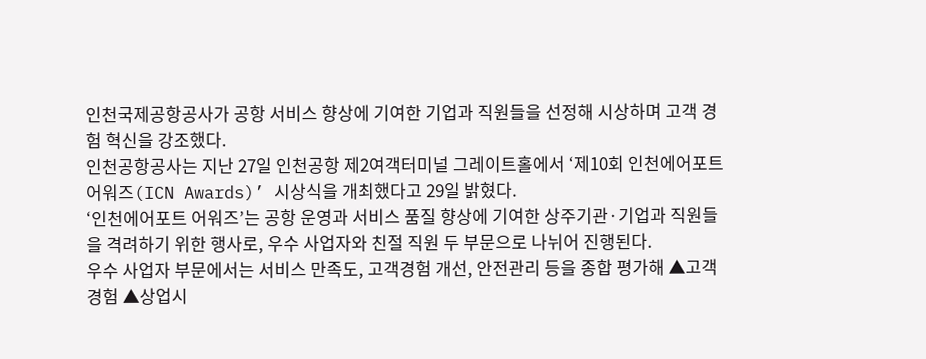인천국제공항공사가 공항 서비스 향상에 기여한 기업과 직원들을 선정해 시상하며 고객 경험 혁신을 강조했다.
인천공항공사는 지난 27일 인천공항 제2여객터미널 그레이트홀에서 ‘제10회 인천에어포트 어워즈(ICN Awards)’ 시상식을 개최했다고 29일 밝혔다.
‘인천에어포트 어워즈’는 공항 운영과 서비스 품질 향상에 기여한 상주기관·기업과 직원들을 격려하기 위한 행사로, 우수 사업자와 친절 직원 두 부문으로 나뉘어 진행된다.
우수 사업자 부문에서는 서비스 만족도, 고객경험 개선, 안전관리 등을 종합 평가해 ▲고객경험 ▲상업시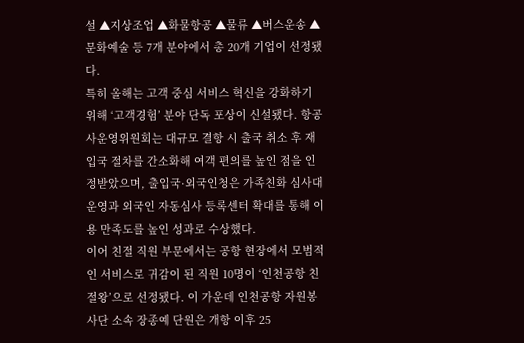설 ▲지상조업 ▲화물항공 ▲물류 ▲버스운송 ▲문화예술 등 7개 분야에서 총 20개 기업이 선정됐다.
특히 올해는 고객 중심 서비스 혁신을 강화하기 위해 ‘고객경험’ 분야 단독 포상이 신설됐다. 항공사운영위원회는 대규모 결항 시 출국 취소 후 재입국 절차를 간소화해 여객 편의를 높인 점을 인정받았으며, 출입국·외국인청은 가족친화 심사대 운영과 외국인 자동심사 등록센터 확대를 통해 이용 만족도를 높인 성과로 수상했다.
이어 친절 직원 부문에서는 공항 현장에서 모범적인 서비스로 귀감이 된 직원 10명이 ‘인천공항 친절왕’으로 선정됐다. 이 가운데 인천공항 자원봉사단 소속 장종예 단원은 개항 이후 25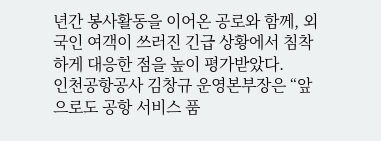년간 봉사활동을 이어온 공로와 함께, 외국인 여객이 쓰러진 긴급 상황에서 침착하게 대응한 점을 높이 평가받았다.
인천공항공사 김창규 운영본부장은 “앞으로도 공항 서비스 품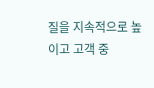질을 지속적으로 높이고 고객 중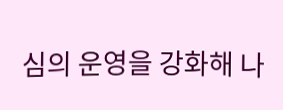심의 운영을 강화해 나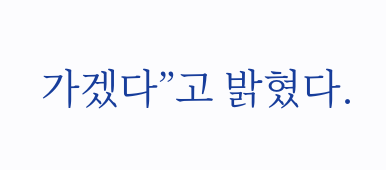가겠다”고 밝혔다.